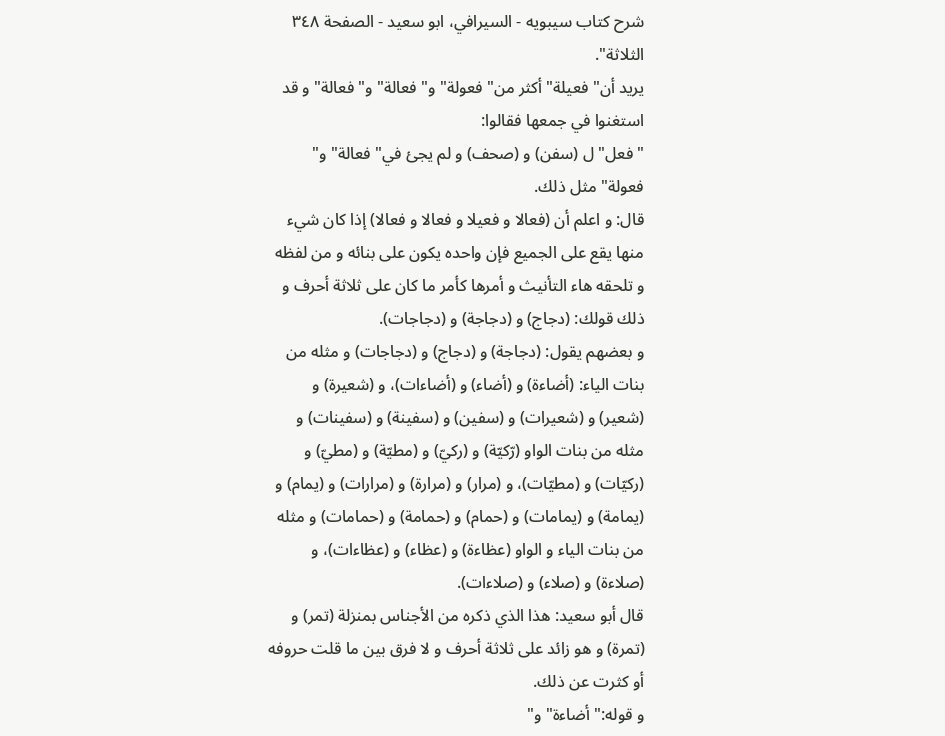شرح كتاب سيبويه - السيرافي، ابو سعید - الصفحة ٣٤٨
الثلاثة".
يريد أن" فعيلة" أكثر من" فعولة" و" فعالة" و" فعالة" و قد استغنوا في جمعها فقالوا:
" فعل" ل (سفن) و (صحف) و لم يجئ في" فعالة" و" فعولة" مثل ذلك.
قال: و اعلم أن (فعالا و فعيلا و فعالا و فعالا) إذا كان شيء منها يقع على الجميع فإن واحده يكون على بنائه و من لفظه و تلحقه هاء التأنيث و أمرها كأمر ما كان على ثلاثة أحرف و ذلك قولك: (دجاج) و (دجاجة) و (دجاجات).
و بعضهم يقول: (دجاجة) و (دجاج) و (دجاجات) و مثله من بنات الياء: (أضاءة) و (أضاء) و (أضاءات)، و (شعيرة) و (شعير) و (شعيرات) و (سفين) و (سفينة) و (سفينات) و مثله من بنات الواو (رّكيّة) و (ركيّ) و (مطيّة) و (مطيّ) و (ركيّات) و (مطيّات)، و (مرار) و (مرارة) و (مرارات) و (يمام) و (يمامة) و (يمامات) و (حمام) و (حمامة) و (حمامات) و مثله من بنات الياء و الواو (عظاءة) و (عظاء) و (عظاءات)، و (صلاءة) و (صلاء) و (صلاءات).
قال أبو سعيد: هذا الذي ذكره من الأجناس بمنزلة (تمر) و (تمرة) و هو زائد على ثلاثة أحرف و لا فرق بين ما قلت حروفه أو كثرت عن ذلك.
و قوله:" أضاءة" و"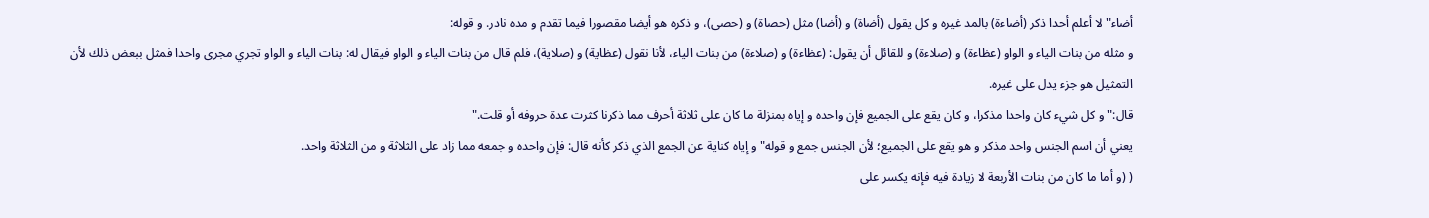أضاء" لا أعلم أحدا ذكر (أضاءة) بالمد غيره و كل يقول (أضاة) و (أضا) مثل (حصاة) و (حصى)، و ذكره هو أيضا مقصورا فيما تقدم و مده نادر. و قوله:
و مثله من بنات الياء و الواو (عظاءة) و (صلاءة) و للقائل أن يقول: (عظاءة) و (صلاءة) من بنات الياء، لأنا نقول (عظاية) و (صلاية)، فلم قال من بنات الياء و الواو فيقال له: بنات الياء و الواو تجري مجرى واحدا فمثل ببعض ذلك لأن التمثيل هو جزء يدل على غيره.
قال:" و كل شيء كان واحدا مذكرا، و كان يقع على الجميع فإن واحده و إياه بمنزلة ما كان على ثلاثة أحرف مما ذكرنا كثرت عدة حروفه أو قلت."
يعني أن اسم الجنس واحد مذكر و هو يقع على الجميع؛ لأن الجنس جمع و قوله" و إياه كناية عن الجمع الذي ذكر كأنه قال: فإن واحده و جمعه مما زاد على الثلاثة و من الثلاثة واحد.
( (و أما ما كان من بنات الأربعة لا زيادة فيه فإنه يكسر على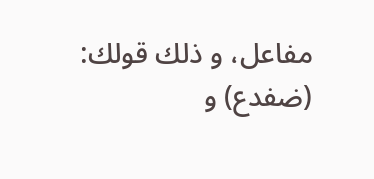مفاعل، و ذلك قولك: (ضفدع) و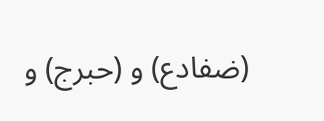(ضفادع) و (حبرج) و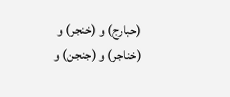(حبارج) و (خنجر) و (خناجر) و (جنجن) و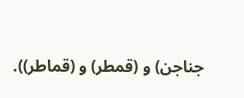جناجن) و (قمطر) و (قماطر)).